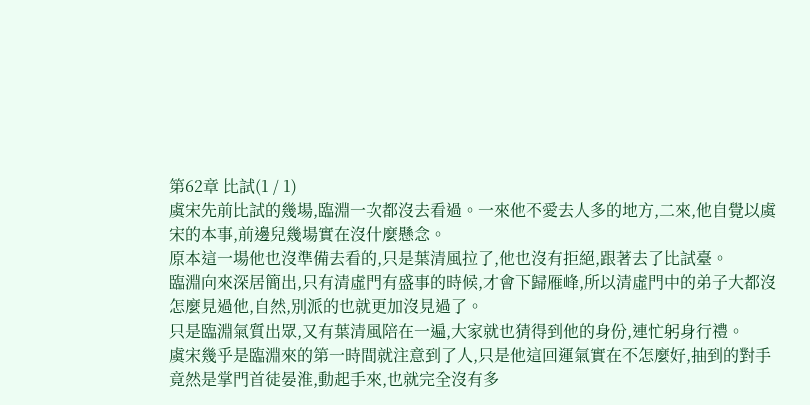第62章 比試(1 / 1)
虞宋先前比試的幾場,臨淵一次都沒去看過。一來他不愛去人多的地方,二來,他自覺以虞宋的本事,前邊兒幾場實在沒什麼懸念。
原本這一場他也沒準備去看的,只是葉清風拉了,他也沒有拒絕,跟著去了比試臺。
臨淵向來深居簡出,只有清虛門有盛事的時候,才會下歸雁峰,所以清虛門中的弟子大都沒怎麼見過他,自然,別派的也就更加沒見過了。
只是臨淵氣質出眾,又有葉清風陪在一遍,大家就也猜得到他的身份,連忙躬身行禮。
虞宋幾乎是臨淵來的第一時間就注意到了人,只是他這回運氣實在不怎麼好,抽到的對手竟然是掌門首徒晏淮,動起手來,也就完全沒有多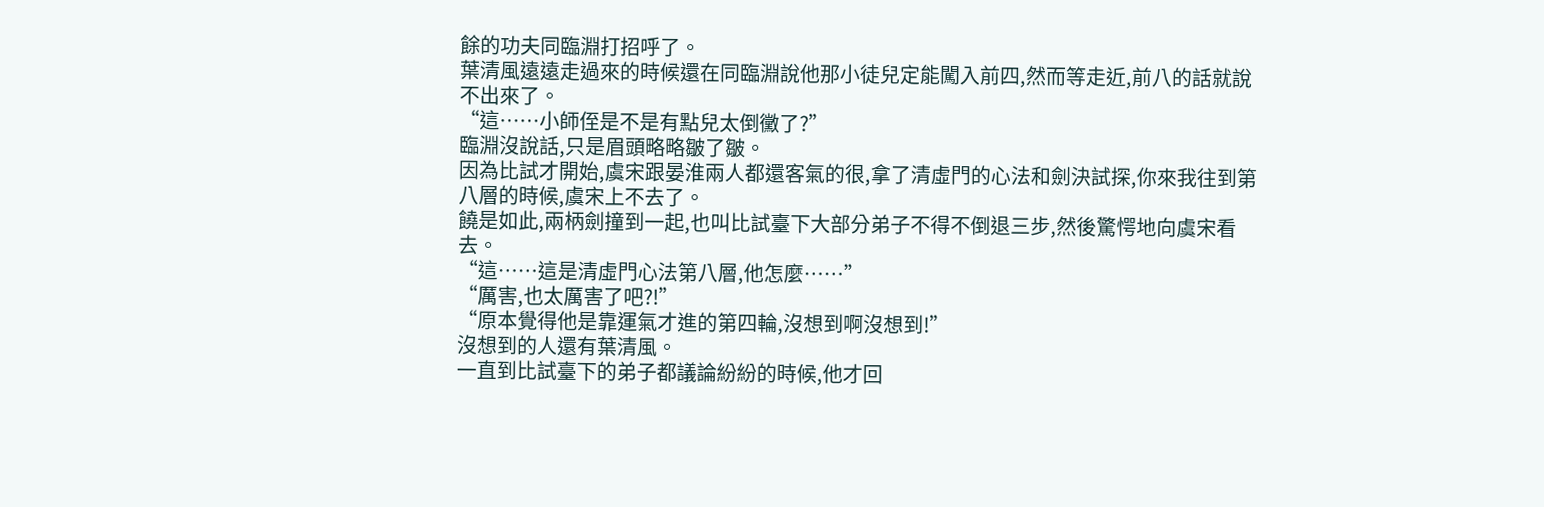餘的功夫同臨淵打招呼了。
葉清風遠遠走過來的時候還在同臨淵說他那小徒兒定能闖入前四,然而等走近,前八的話就說不出來了。
“這……小師侄是不是有點兒太倒黴了?”
臨淵沒說話,只是眉頭略略皺了皺。
因為比試才開始,虞宋跟晏淮兩人都還客氣的很,拿了清虛門的心法和劍決試探,你來我往到第八層的時候,虞宋上不去了。
饒是如此,兩柄劍撞到一起,也叫比試臺下大部分弟子不得不倒退三步,然後驚愕地向虞宋看去。
“這……這是清虛門心法第八層,他怎麼……”
“厲害,也太厲害了吧?!”
“原本覺得他是靠運氣才進的第四輪,沒想到啊沒想到!”
沒想到的人還有葉清風。
一直到比試臺下的弟子都議論紛紛的時候,他才回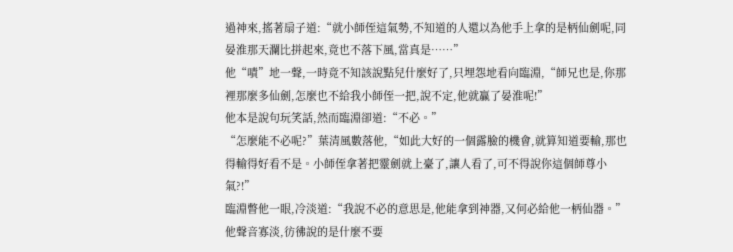過神來,搖著扇子道:“就小師侄這氣勢,不知道的人還以為他手上拿的是柄仙劍呢,同晏淮那天瀾比拼起來,竟也不落下風,當真是……”
他“嘖”地一聲,一時竟不知該說點兒什麼好了,只埋怨地看向臨淵,“師兄也是,你那裡那麼多仙劍,怎麼也不給我小師侄一把,說不定,他就贏了晏淮呢!”
他本是說句玩笑話,然而臨淵卻道:“不必。”
“怎麼能不必呢?”葉清風數落他,“如此大好的一個露臉的機會,就算知道要輸,那也得輸得好看不是。小師侄拿著把靈劍就上臺了,讓人看了,可不得說你這個師尊小氣?!”
臨淵瞥他一眼,冷淡道:“我說不必的意思是,他能拿到神器,又何必給他一柄仙器。”
他聲音寡淡,彷彿說的是什麼不要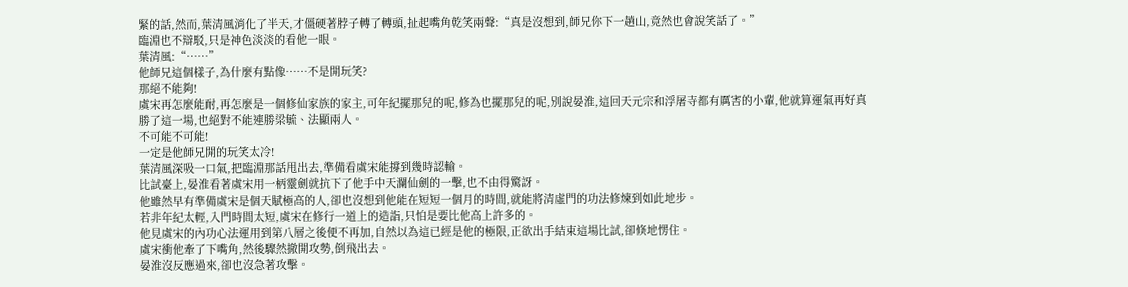緊的話,然而,葉清風消化了半天,才僵硬著脖子轉了轉頭,扯起嘴角乾笑兩聲:“真是沒想到,師兄你下一趟山,竟然也會說笑話了。”
臨淵也不辯駁,只是神色淡淡的看他一眼。
葉清風:“……”
他師兄這個樣子,為什麼有點像……不是開玩笑?
那絕不能夠!
虞宋再怎麼能耐,再怎麼是一個修仙家族的家主,可年紀擺那兒的呢,修為也擺那兒的呢,別說晏淮,這回天元宗和浮屠寺都有厲害的小輩,他就算運氣再好真勝了這一場,也絕對不能連勝梁毓、法顯兩人。
不可能不可能!
一定是他師兄開的玩笑太冷!
葉清風深吸一口氣,把臨淵那話甩出去,準備看虞宋能撐到幾時認輸。
比試臺上,晏淮看著虞宋用一柄靈劍就抗下了他手中天瀾仙劍的一擊,也不由得驚訝。
他雖然早有準備虞宋是個天賦極高的人,卻也沒想到他能在短短一個月的時間,就能將清虛門的功法修煉到如此地步。
若非年紀太輕,入門時間太短,虞宋在修行一道上的造詣,只怕是要比他高上許多的。
他見虞宋的內功心法運用到第八層之後便不再加,自然以為這已經是他的極限,正欲出手結束這場比試,卻倏地愣住。
虞宋衝他牽了下嘴角,然後驟然撤開攻勢,倒飛出去。
晏淮沒反應過來,卻也沒急著攻擊。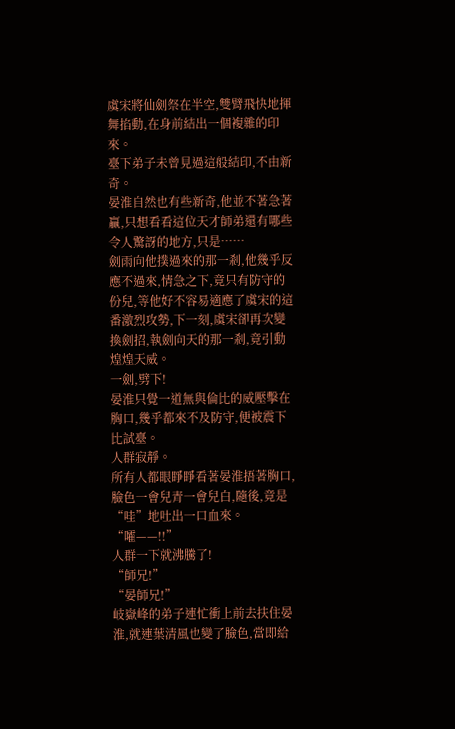虞宋將仙劍祭在半空,雙臂飛快地揮舞掐動,在身前結出一個複雜的印來。
臺下弟子未曾見過這般結印,不由新奇。
晏淮自然也有些新奇,他並不著急著贏,只想看看這位天才師弟還有哪些令人驚訝的地方,只是……
劍雨向他撲過來的那一剎,他幾乎反應不過來,情急之下,竟只有防守的份兒,等他好不容易適應了虞宋的這番激烈攻勢,下一刻,虞宋卻再次變換劍招,執劍向天的那一剎,竟引動煌煌天威。
一劍,劈下!
晏淮只覺一道無與倫比的威壓擊在胸口,幾乎都來不及防守,便被震下比試臺。
人群寂靜。
所有人都眼睜睜看著晏淮捂著胸口,臉色一會兒青一會兒白,隨後,竟是“哇”地吐出一口血來。
“嚯——!!”
人群一下就沸騰了!
“師兄!”
“晏師兄!”
岐嶽峰的弟子連忙衝上前去扶住晏淮,就連葉清風也變了臉色,當即給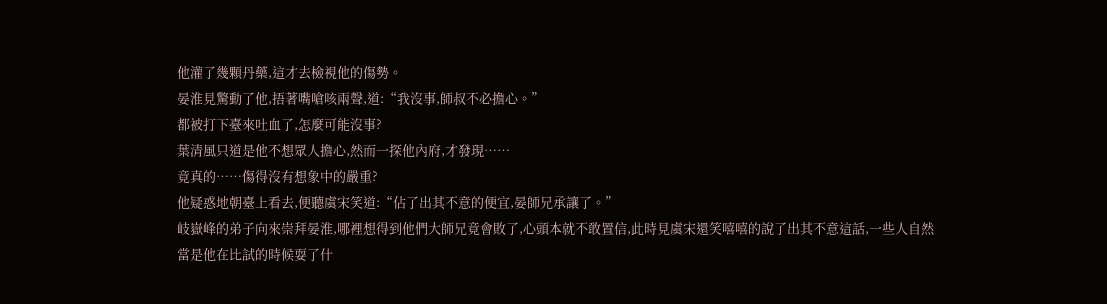他灌了幾顆丹藥,這才去檢視他的傷勢。
晏淮見驚動了他,捂著嘴嗆咳兩聲,道:“我沒事,師叔不必擔心。”
都被打下臺來吐血了,怎麼可能沒事?
葉清風只道是他不想眾人擔心,然而一探他內府,才發現……
竟真的……傷得沒有想象中的嚴重?
他疑惑地朝臺上看去,便聽虞宋笑道:“佔了出其不意的便宜,晏師兄承讓了。”
岐嶽峰的弟子向來崇拜晏淮,哪裡想得到他們大師兄竟會敗了,心頭本就不敢置信,此時見虞宋還笑嘻嘻的說了出其不意這話,一些人自然當是他在比試的時候耍了什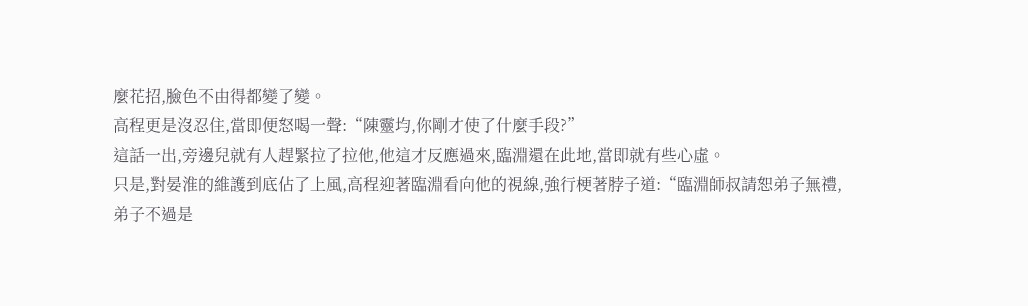麼花招,臉色不由得都變了變。
高程更是沒忍住,當即便怒喝一聲:“陳靈均,你剛才使了什麼手段?”
這話一出,旁邊兒就有人趕緊拉了拉他,他這才反應過來,臨淵還在此地,當即就有些心虛。
只是,對晏淮的維護到底佔了上風,高程迎著臨淵看向他的視線,強行梗著脖子道:“臨淵師叔請恕弟子無禮,弟子不過是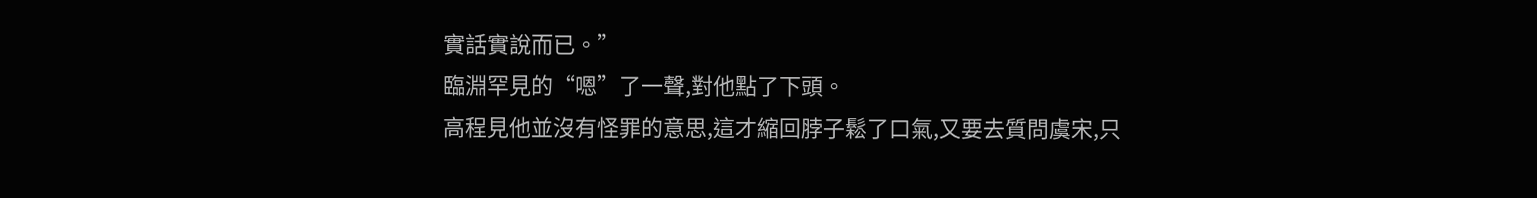實話實說而已。”
臨淵罕見的“嗯”了一聲,對他點了下頭。
高程見他並沒有怪罪的意思,這才縮回脖子鬆了口氣,又要去質問虞宋,只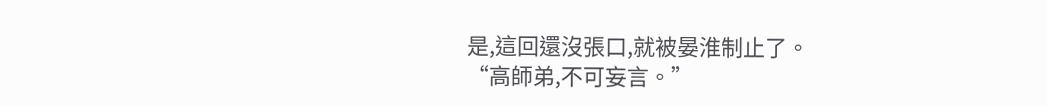是,這回還沒張口,就被晏淮制止了。
“高師弟,不可妄言。”